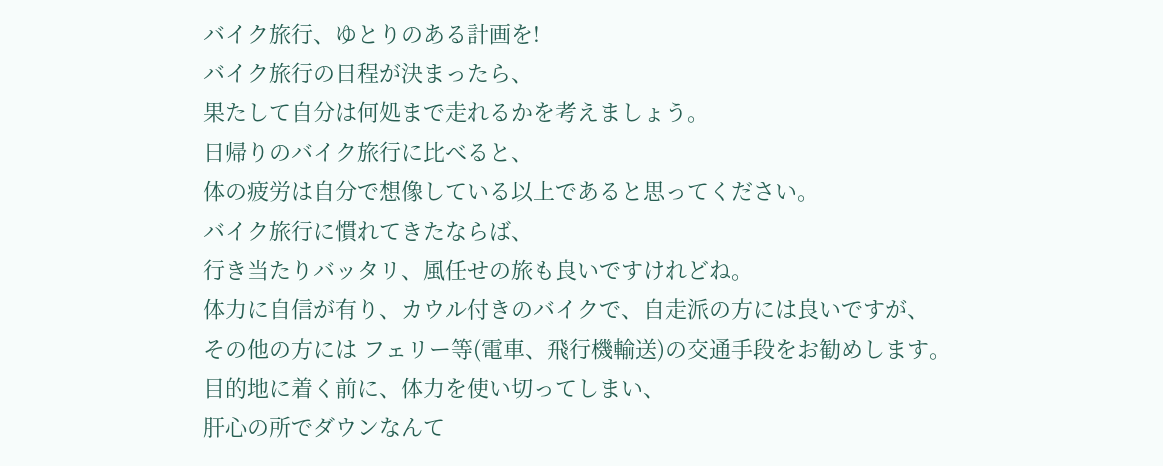バイク旅行、ゆとりのある計画を!
バイク旅行の日程が決まったら、
果たして自分は何処まで走れるかを考えましょう。
日帰りのバイク旅行に比べると、
体の疲労は自分で想像している以上であると思ってください。
バイク旅行に慣れてきたならば、
行き当たりバッタリ、風任せの旅も良いですけれどね。
体力に自信が有り、カウル付きのバイクで、自走派の方には良いですが、
その他の方には フェリー等(電車、飛行機輸送)の交通手段をお勧めします。
目的地に着く前に、体力を使い切ってしまい、
肝心の所でダウンなんて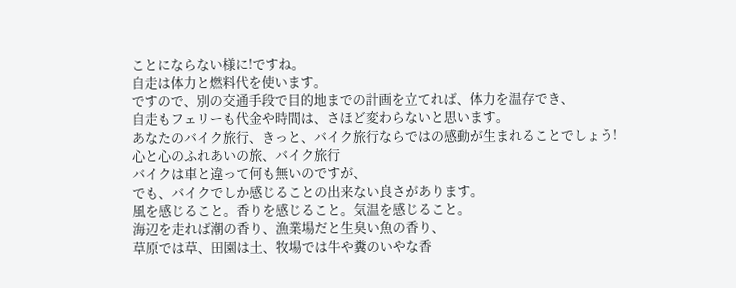ことにならない様に!ですね。
自走は体力と燃料代を使います。
ですので、別の交通手段で目的地までの計画を立てれば、体力を温存でき、
自走もフェリーも代金や時間は、さほど変わらないと思います。
あなたのバイク旅行、きっと、バイク旅行ならではの感動が生まれることでしょう!
心と心のふれあいの旅、バイク旅行
バイクは車と違って何も無いのですが、
でも、バイクでしか感じることの出来ない良さがあります。
風を感じること。香りを感じること。気温を感じること。
海辺を走れば潮の香り、漁業場だと生臭い魚の香り、
草原では草、田園は土、牧場では牛や糞のいやな香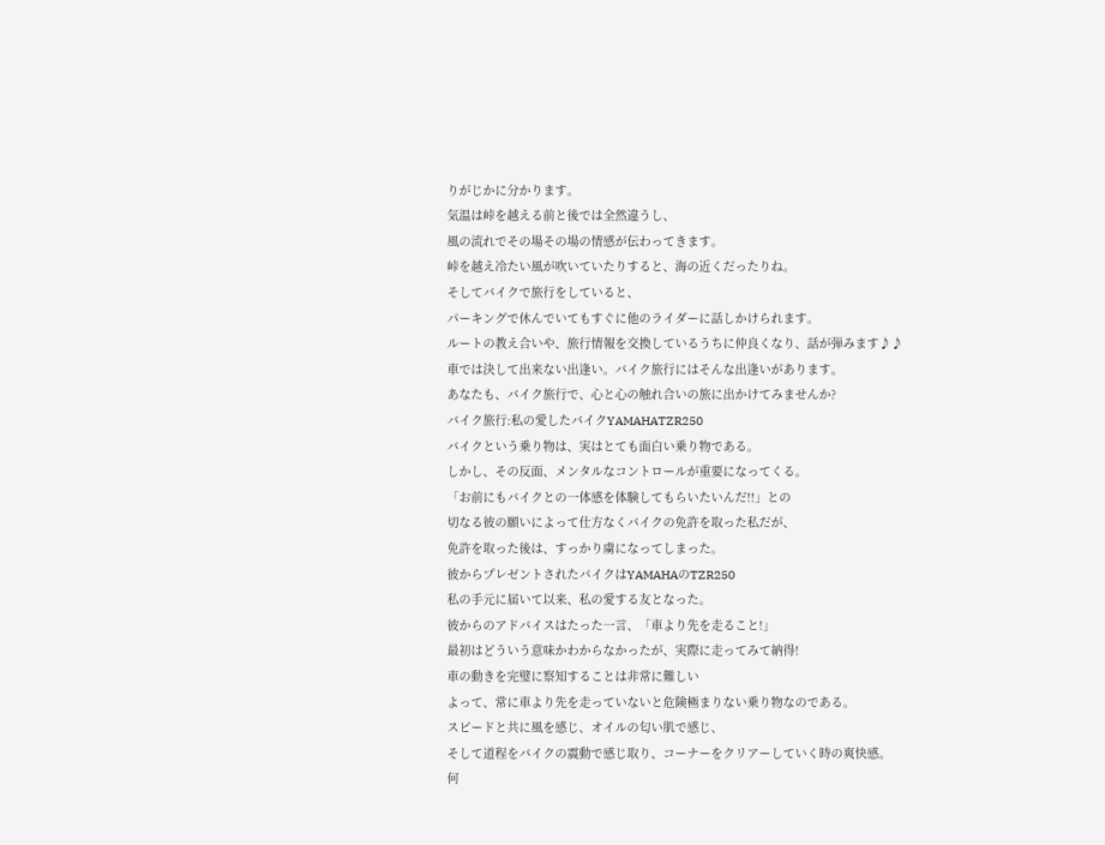りがじかに分かります。
気温は峠を越える前と後では全然違うし、
風の流れでその場その場の情感が伝わってきます。
峠を越え冷たい風が吹いていたりすると、海の近くだったりね。
そしてバイクで旅行をしていると、
パーキングで休んでいてもすぐに他のライダーに話しかけられます。
ルートの教え合いや、旅行情報を交換しているうちに仲良くなり、話が弾みます♪♪
車では決して出来ない出逢い。バイク旅行にはそんな出逢いがあります。
あなたも、バイク旅行で、心と心の触れ合いの旅に出かけてみませんか?
バイク旅行:私の愛したバイクYAMAHATZR250
バイクという乗り物は、実はとても面白い乗り物である。
しかし、その反面、メンタルなコントロールが重要になってくる。
「お前にもバイクとの一体感を体験してもらいたいんだ!!」との
切なる彼の願いによって仕方なくバイクの免許を取った私だが、
免許を取った後は、すっかり虜になってしまった。
彼からプレゼントされたバイクはYAMAHAのTZR250
私の手元に届いて以来、私の愛する友となった。
彼からのアドバイスはたった一言、「車より先を走ること!」
最初はどういう意味かわからなかったが、実際に走ってみて納得!
車の動きを完璧に察知することは非常に難しい
よって、常に車より先を走っていないと危険極まりない乗り物なのである。
スピードと共に風を感じ、オイルの匂い肌で感じ、
そして道程をバイクの震動で感じ取り、コーナーをクリアーしていく時の爽快感。
何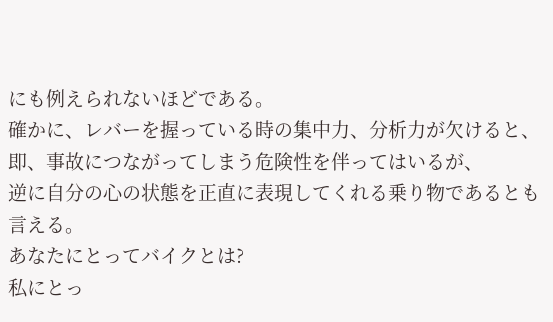にも例えられないほどである。
確かに、レバーを握っている時の集中力、分析力が欠けると、
即、事故につながってしまう危険性を伴ってはいるが、
逆に自分の心の状態を正直に表現してくれる乗り物であるとも言える。
あなたにとってバイクとは?
私にとっ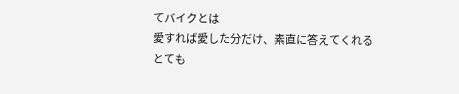てバイクとは
愛すれば愛した分だけ、素直に答えてくれる
とても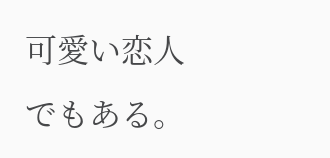可愛い恋人でもある。